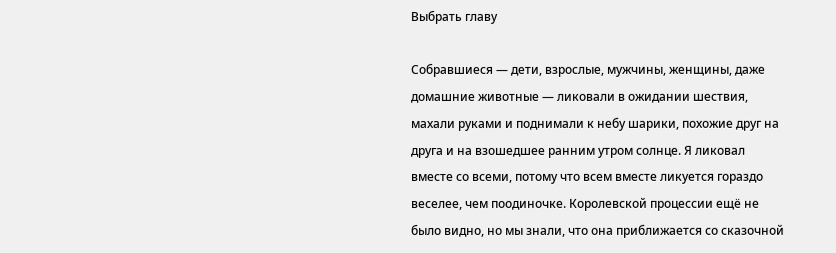Выбрать главу

Собравшиеся — дети, взрослые, мужчины, женщины, даже домашние животные — ликовали в ожидании шествия, махали руками и поднимали к небу шарики, похожие друг на друга и на взошедшее ранним утром солнце. Я ликовал вместе со всеми, потому что всем вместе ликуется гораздо веселее, чем поодиночке. Королевской процессии ещё не было видно, но мы знали, что она приближается со сказочной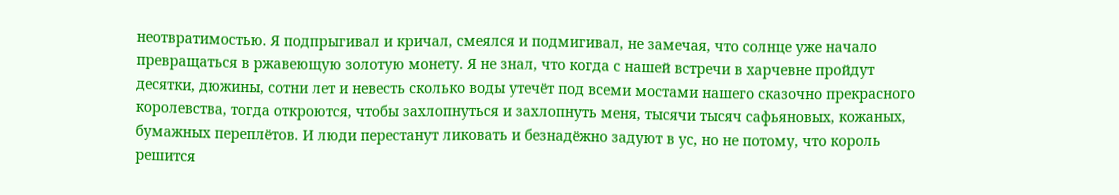неотвратимостью. Я подпрыгивал и кричал, смеялся и подмигивал, не замечая, что солнце уже начало превращаться в ржавеющую золотую монету. Я не знал, что когда с нашей встречи в харчевне пройдут десятки, дюжины, сотни лет и невесть сколько воды утечёт под всеми мостами нашего сказочно прекрасного королевства, тогда откроются, чтобы захлопнуться и захлопнуть меня, тысячи тысяч сафьяновых, кожаных, бумажных переплётов. И люди перестанут ликовать и безнадёжно задуют в ус, но не потому, что король решится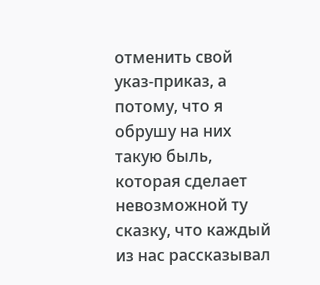отменить свой указ-приказ, а потому, что я обрушу на них такую быль, которая сделает невозможной ту сказку, что каждый из нас рассказывал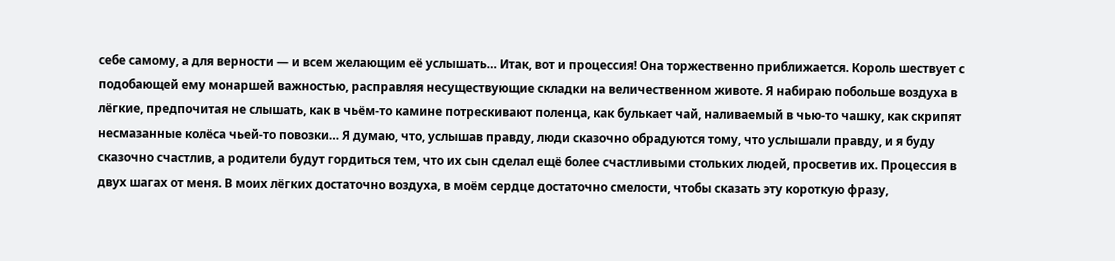себе самому, а для верности — и всем желающим её услышать… Итак, вот и процессия! Она торжественно приближается. Король шествует с подобающей ему монаршей важностью, расправляя несуществующие складки на величественном животе. Я набираю побольше воздуха в лёгкие, предпочитая не слышать, как в чьём-то камине потрескивают поленца, как булькает чай, наливаемый в чью-то чашку, как скрипят несмазанные колёса чьей-то повозки… Я думаю, что, услышав правду, люди сказочно обрадуются тому, что услышали правду, и я буду сказочно счастлив, а родители будут гордиться тем, что их сын сделал ещё более счастливыми стольких людей, просветив их. Процессия в двух шагах от меня. В моих лёгких достаточно воздуха, в моём сердце достаточно смелости, чтобы сказать эту короткую фразу,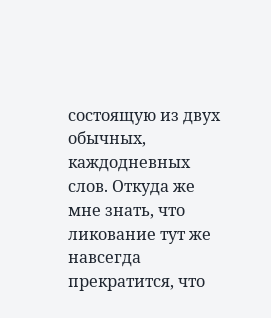состоящую из двух обычных, каждодневных слов. Откуда же мне знать, что ликование тут же навсегда прекратится, что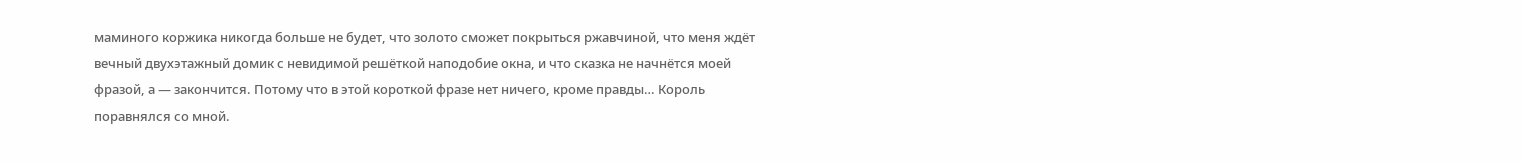маминого коржика никогда больше не будет, что золото сможет покрыться ржавчиной, что меня ждёт вечный двухэтажный домик с невидимой решёткой наподобие окна, и что сказка не начнётся моей фразой, а — закончится. Потому что в этой короткой фразе нет ничего, кроме правды… Король поравнялся со мной.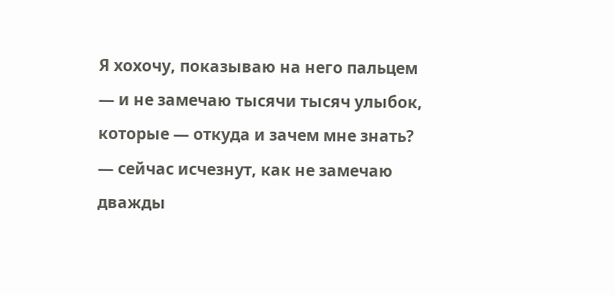Я хохочу, показываю на него пальцем — и не замечаю тысячи тысяч улыбок, которые — откуда и зачем мне знать? — сейчас исчезнут, как не замечаю дважды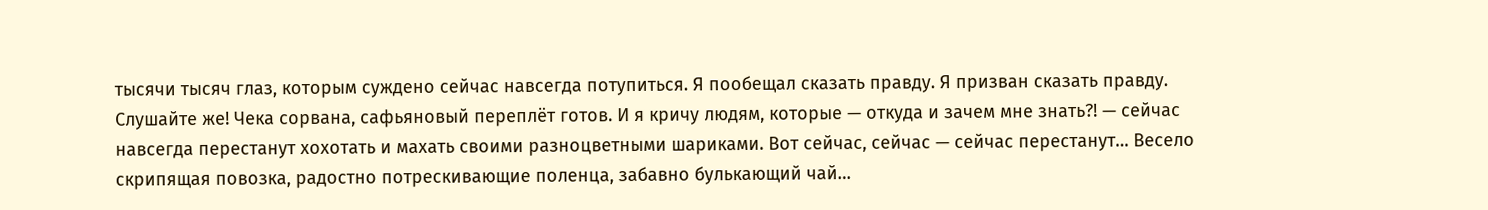тысячи тысяч глаз, которым суждено сейчас навсегда потупиться. Я пообещал сказать правду. Я призван сказать правду. Слушайте же! Чека сорвана, сафьяновый переплёт готов. И я кричу людям, которые — откуда и зачем мне знать?! — сейчас навсегда перестанут хохотать и махать своими разноцветными шариками. Вот сейчас, сейчас — сейчас перестанут… Весело скрипящая повозка, радостно потрескивающие поленца, забавно булькающий чай…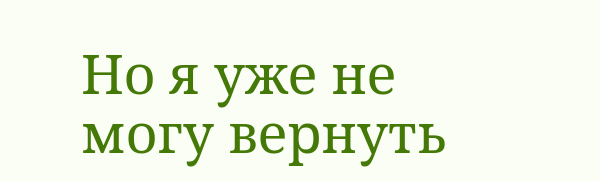Но я уже не могу вернуть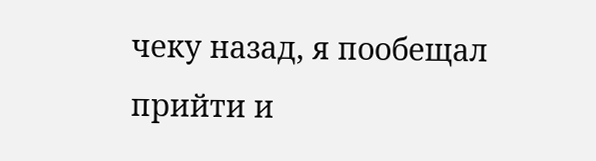чеку назад, я пообещал прийти и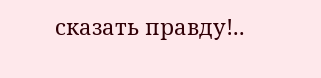сказать правду!..